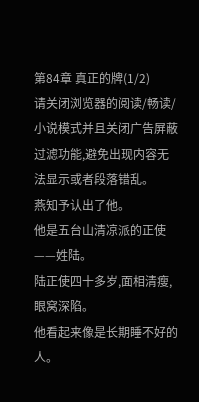第84章 真正的牌(1/2)
请关闭浏览器的阅读/畅读/小说模式并且关闭广告屏蔽过滤功能,避免出现内容无法显示或者段落错乱。
燕知予认出了他。
他是五台山清凉派的正使——姓陆。
陆正使四十多岁,面相清瘦,眼窝深陷。
他看起来像是长期睡不好的人。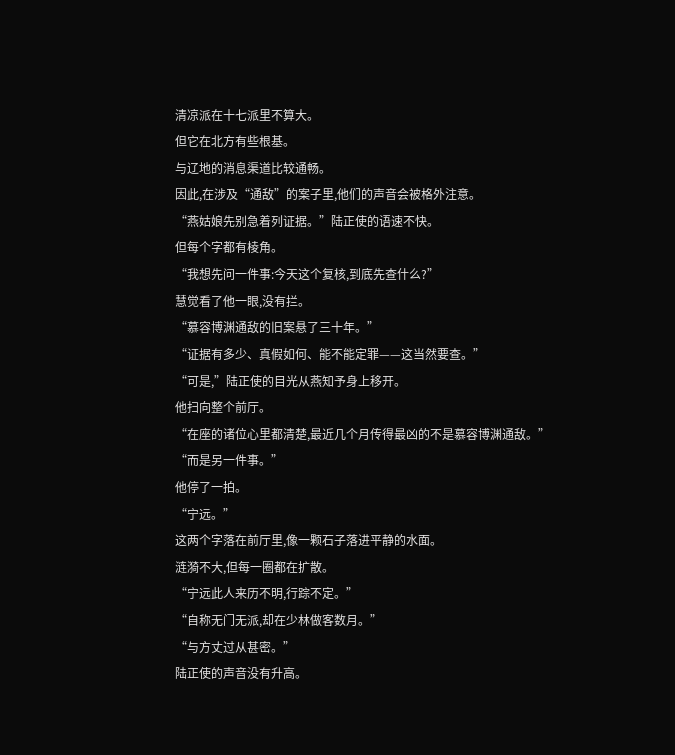清凉派在十七派里不算大。
但它在北方有些根基。
与辽地的消息渠道比较通畅。
因此,在涉及“通敌”的案子里,他们的声音会被格外注意。
“燕姑娘先别急着列证据。”陆正使的语速不快。
但每个字都有棱角。
“我想先问一件事:今天这个复核,到底先查什么?”
慧觉看了他一眼,没有拦。
“慕容博渊通敌的旧案悬了三十年。”
“证据有多少、真假如何、能不能定罪——这当然要查。”
“可是,”陆正使的目光从燕知予身上移开。
他扫向整个前厅。
“在座的诸位心里都清楚,最近几个月传得最凶的不是慕容博渊通敌。”
“而是另一件事。”
他停了一拍。
“宁远。”
这两个字落在前厅里,像一颗石子落进平静的水面。
涟漪不大,但每一圈都在扩散。
“宁远此人来历不明,行踪不定。”
“自称无门无派,却在少林做客数月。”
“与方丈过从甚密。”
陆正使的声音没有升高。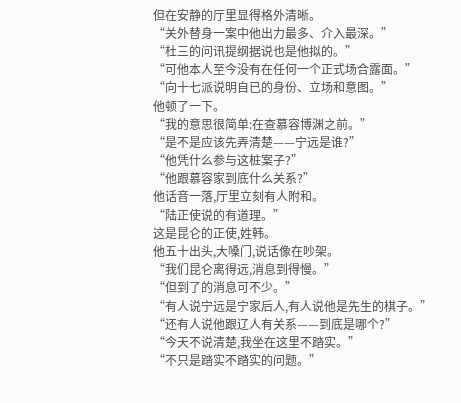但在安静的厅里显得格外清晰。
“关外替身一案中他出力最多、介入最深。”
“杜三的问讯提纲据说也是他拟的。”
“可他本人至今没有在任何一个正式场合露面。”
“向十七派说明自已的身份、立场和意图。”
他顿了一下。
“我的意思很简单:在查慕容博渊之前。”
“是不是应该先弄清楚——宁远是谁?”
“他凭什么参与这桩案子?”
“他跟慕容家到底什么关系?”
他话音一落,厅里立刻有人附和。
“陆正使说的有道理。”
这是昆仑的正使,姓韩。
他五十出头,大嗓门,说话像在吵架。
“我们昆仑离得远,消息到得慢。”
“但到了的消息可不少。”
“有人说宁远是宁家后人,有人说他是先生的棋子。”
“还有人说他跟辽人有关系——到底是哪个?”
“今天不说清楚,我坐在这里不踏实。”
“不只是踏实不踏实的问题。”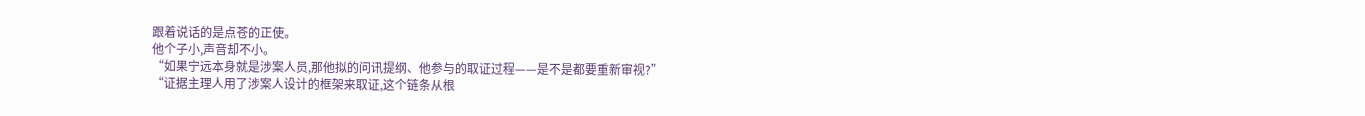跟着说话的是点苍的正使。
他个子小,声音却不小。
“如果宁远本身就是涉案人员,那他拟的问讯提纲、他参与的取证过程——是不是都要重新审视?”
“证据主理人用了涉案人设计的框架来取证,这个链条从根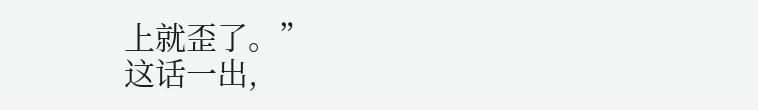上就歪了。”
这话一出,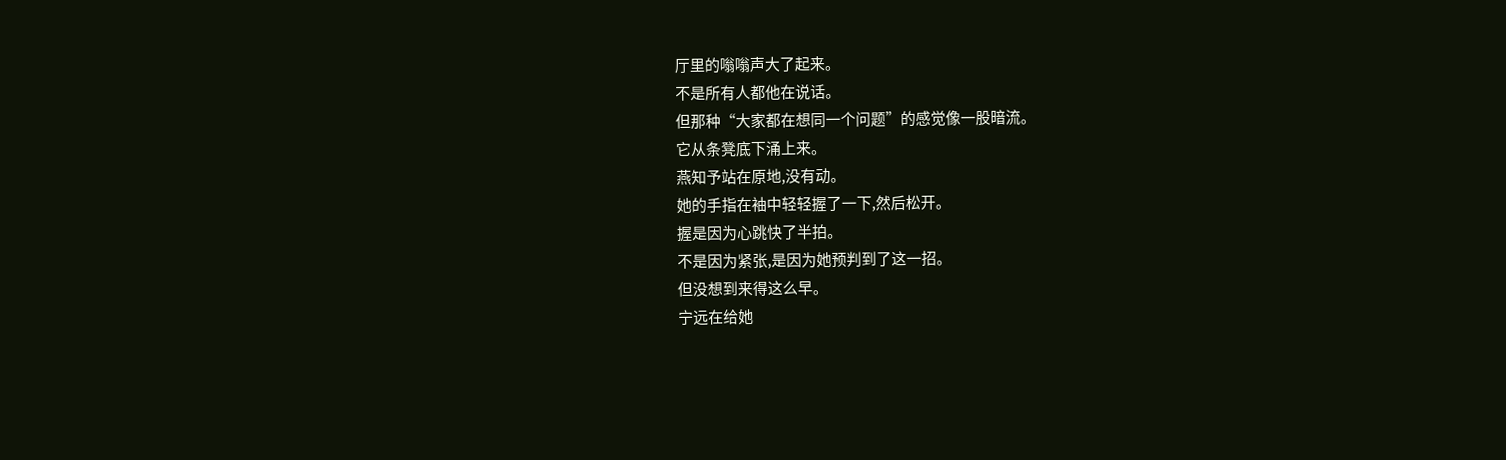厅里的嗡嗡声大了起来。
不是所有人都他在说话。
但那种“大家都在想同一个问题”的感觉像一股暗流。
它从条凳底下涌上来。
燕知予站在原地,没有动。
她的手指在袖中轻轻握了一下,然后松开。
握是因为心跳快了半拍。
不是因为紧张,是因为她预判到了这一招。
但没想到来得这么早。
宁远在给她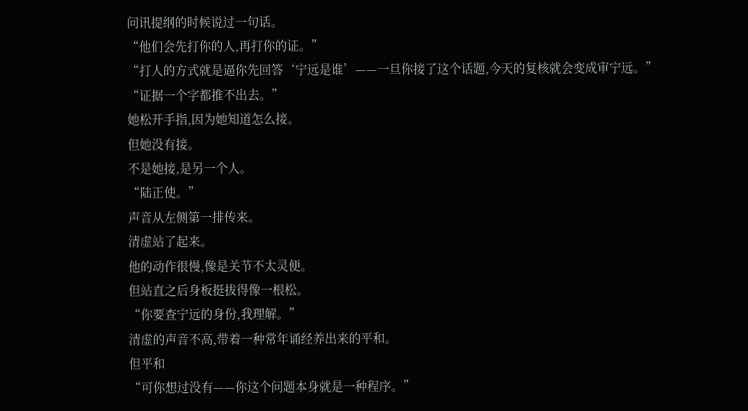问讯提纲的时候说过一句话。
“他们会先打你的人,再打你的证。”
“打人的方式就是逼你先回答‘宁远是谁’——一旦你接了这个话题,今天的复核就会变成审宁远。”
“证据一个字都推不出去。”
她松开手指,因为她知道怎么接。
但她没有接。
不是她接,是另一个人。
“陆正使。”
声音从左侧第一排传来。
清虚站了起来。
他的动作很慢,像是关节不太灵便。
但站直之后身板挺拔得像一根松。
“你要查宁远的身份,我理解。”
清虚的声音不高,带着一种常年诵经养出来的平和。
但平和
“可你想过没有——你这个问题本身就是一种程序。”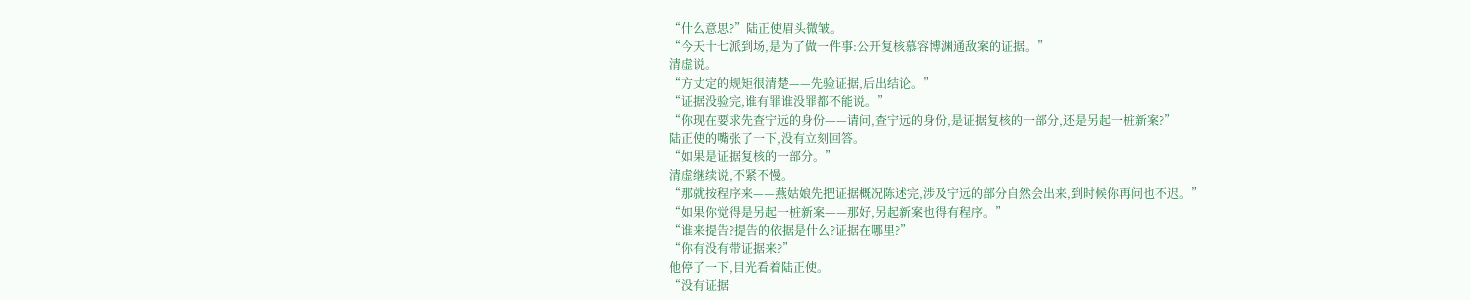“什么意思?”陆正使眉头微皱。
“今天十七派到场,是为了做一件事:公开复核慕容博渊通敌案的证据。”
清虚说。
“方丈定的规矩很清楚——先验证据,后出结论。”
“证据没验完,谁有罪谁没罪都不能说。”
“你现在要求先查宁远的身份——请问,查宁远的身份,是证据复核的一部分,还是另起一桩新案?”
陆正使的嘴张了一下,没有立刻回答。
“如果是证据复核的一部分。”
清虚继续说,不紧不慢。
“那就按程序来——燕姑娘先把证据概况陈述完,涉及宁远的部分自然会出来,到时候你再问也不迟。”
“如果你觉得是另起一桩新案——那好,另起新案也得有程序。”
“谁来提告?提告的依据是什么?证据在哪里?”
“你有没有带证据来?”
他停了一下,目光看着陆正使。
“没有证据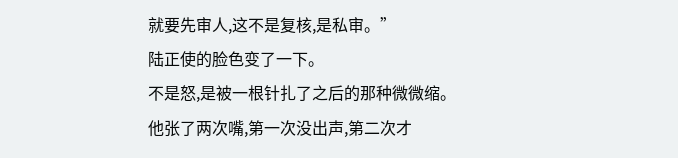就要先审人,这不是复核,是私审。”
陆正使的脸色变了一下。
不是怒,是被一根针扎了之后的那种微微缩。
他张了两次嘴,第一次没出声,第二次才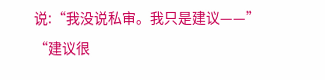说:“我没说私审。我只是建议——”
“建议很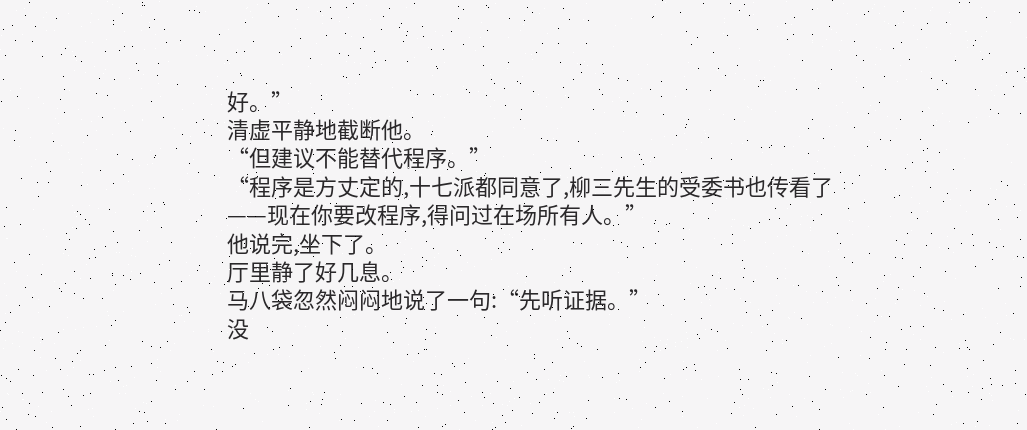好。”
清虚平静地截断他。
“但建议不能替代程序。”
“程序是方丈定的,十七派都同意了,柳三先生的受委书也传看了——现在你要改程序,得问过在场所有人。”
他说完,坐下了。
厅里静了好几息。
马八袋忽然闷闷地说了一句:“先听证据。”
没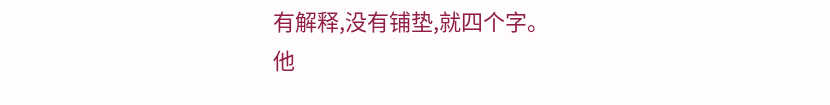有解释,没有铺垫,就四个字。
他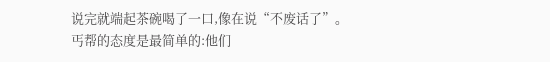说完就端起茶碗喝了一口,像在说“不废话了”。
丐帮的态度是最简单的:他们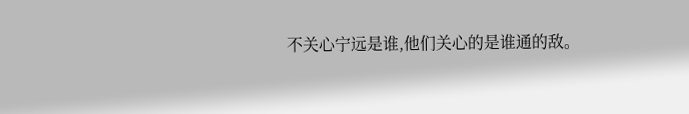不关心宁远是谁,他们关心的是谁通的敌。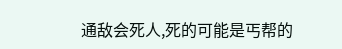通敌会死人,死的可能是丐帮的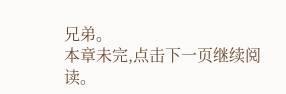兄弟。
本章未完,点击下一页继续阅读。